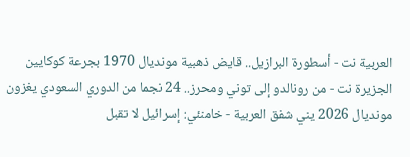العربية نت - أسطورة البرازيل.. قايض ذهبية مونديال 1970 بجرعة كوكايين الجزيرة نت - من رونالدو إلى توني ومحرز.. 24 نجما من الدوري السعودي يغزون مونديال 2026 يني شفق العربية - خامنئي: إسرائيل لا تقبل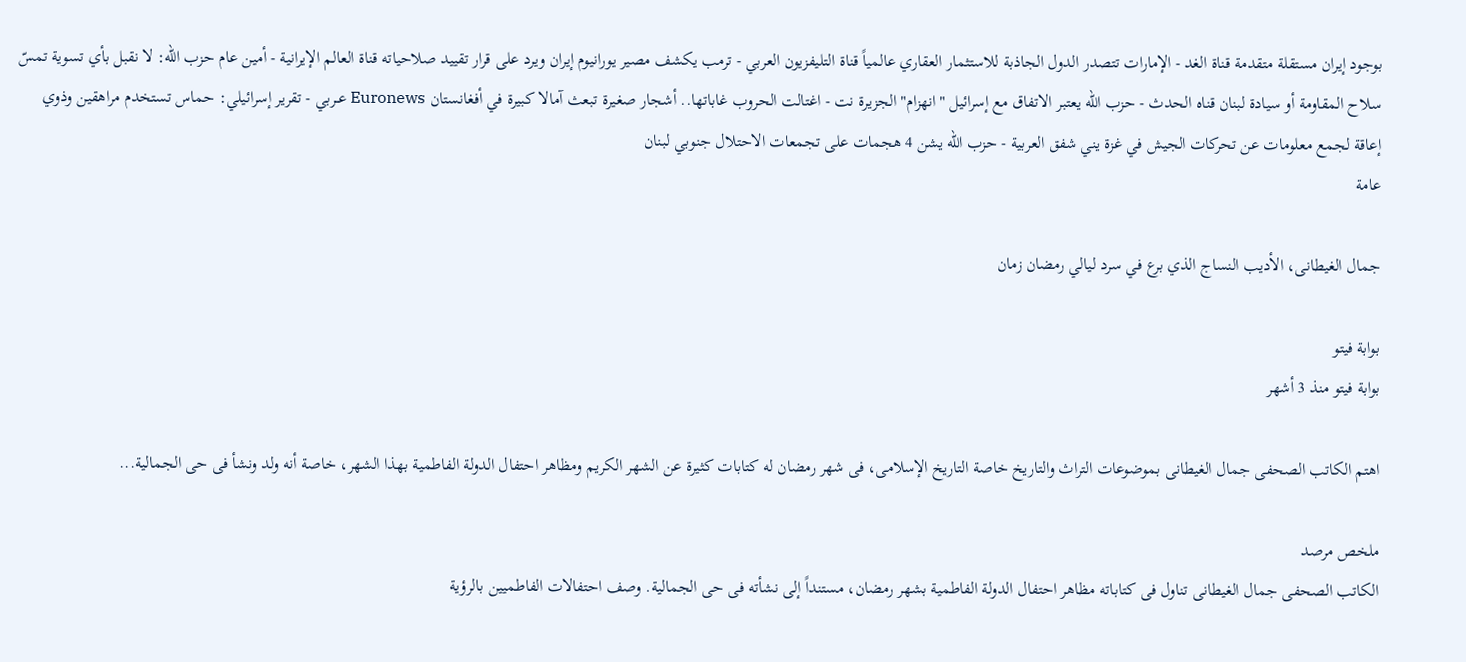بوجود إيران مستقلة متقدمة قناة الغد - الإمارات تتصدر الدول الجاذبة للاستثمار العقاري عالمياً قناة التليفزيون العربي - ترمب يكشف مصير يورانيوم إيران ويرد على قرار تقييد صلاحياته قناة العالم الإيرانية - أمين عام حزب الله: لا نقبل بأي تسوية تمسّ سلاح المقاومة أو سيادة لبنان قناه الحدث - حزب الله يعتبر الاتفاق مع إسرائيل "انهزام" الجزيرة نت - اغتالت الحروب غاباتها.. أشجار صغيرة تبعث آمالا كبيرة في أفغانستان Euronews عــربي - تقرير إسرائيلي: حماس تستخدم مراهقين وذوي إعاقة لجمع معلومات عن تحركات الجيش في غزة يني شفق العربية - حزب الله يشن 4 هجمات على تجمعات الاحتلال جنوبي لبنان
عامة

جمال الغيطانى، الأديب النساج الذي برع في سرد ليالي رمضان زمان

بوابة فيتو
بوابة فيتو منذ 3 أشهر

اهتم الكاتب الصحفى جمال الغيطانى بموضوعات التراث والتاريخ خاصة التاريخ الإسلامى، فى شهر رمضان له كتابات كثيرة عن الشهر الكريم ومظاهر احتفال الدولة الفاطمية بهذا الشهر، خاصة أنه ولد ونشأ فى حى الجمالية...

ملخص مرصد
الكاتب الصحفى جمال الغيطانى تناول فى كتاباته مظاهر احتفال الدولة الفاطمية بشهر رمضان، مستنداً إلى نشأته فى حى الجمالية. وصف احتفالات الفاطميين بالرؤية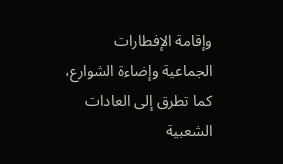وإقامة الإفطارات الجماعية وإضاءة الشوارع، كما تطرق إلى العادات الشعبية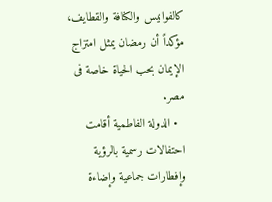كالفوانيس والكنافة والقطايف، مؤكداً أن رمضان يمثل امتزاج الإيمان بحب الحياة خاصة فى مصر.
  • الدولة الفاطمية أقامت احتفالات رسمية بالرؤية وإفطارات جماعية وإضاءة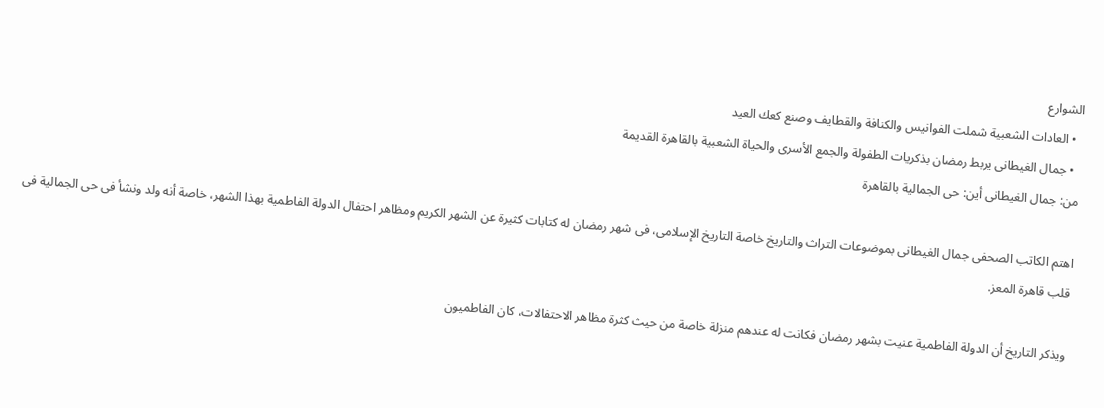الشوارع
  • العادات الشعبية شملت الفوانيس والكنافة والقطايف وصنع كعك العيد
  • جمال الغيطانى يربط رمضان بذكريات الطفولة والجمع الأسرى والحياة الشعبية بالقاهرة القديمة
من: جمال الغيطانى أين: حى الجمالية بالقاهرة

اهتم الكاتب الصحفى جمال الغيطانى بموضوعات التراث والتاريخ خاصة التاريخ الإسلامى، فى شهر رمضان له كتابات كثيرة عن الشهر الكريم ومظاهر احتفال الدولة الفاطمية بهذا الشهر، خاصة أنه ولد ونشأ فى حى الجمالية فى قلب قاهرة المعز.

ويذكر التاريخ أن الدولة الفاطمية عنيت بشهر رمضان فكانت له عندهم منزلة خاصة من حيث كثرة مظاهر الاحتفالات، كان الفاطميون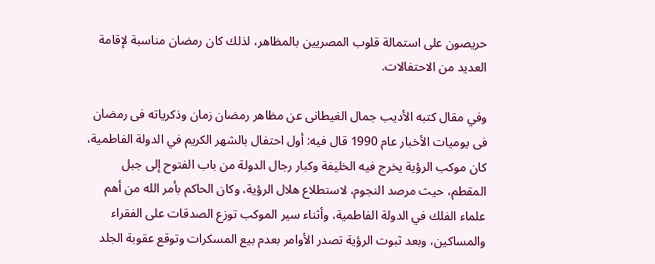حريصون على استمالة قلوب المصريين بالمظاهر، لذلك كان رمضان مناسبة لإقامة العديد من الاحتفالات.

وفي مقال كتبه الأديب جمال الغيطانى عن مظاهر رمضان زمان وذكرياته فى رمضان فى يوميات الأخبار عام 1990 قال فيه: أول احتفال بالشهر الكريم في الدولة الفاطمية، كان موكب الرؤية يخرج فيه الخليفة وكبار رجال الدولة من باب الفتوح إلى جبل المقطم، حيث مرصد النجوم، لاستطلاع هلال الرؤية، وكان الحاكم بأمر الله من أهم علماء الفلك في الدولة الفاطمية، وأثناء سير الموكب توزع الصدقات على الفقراء والمساكين، وبعد ثبوت الرؤية تصدر الأوامر بعدم بيع المسكرات وتوقع عقوبة الجلد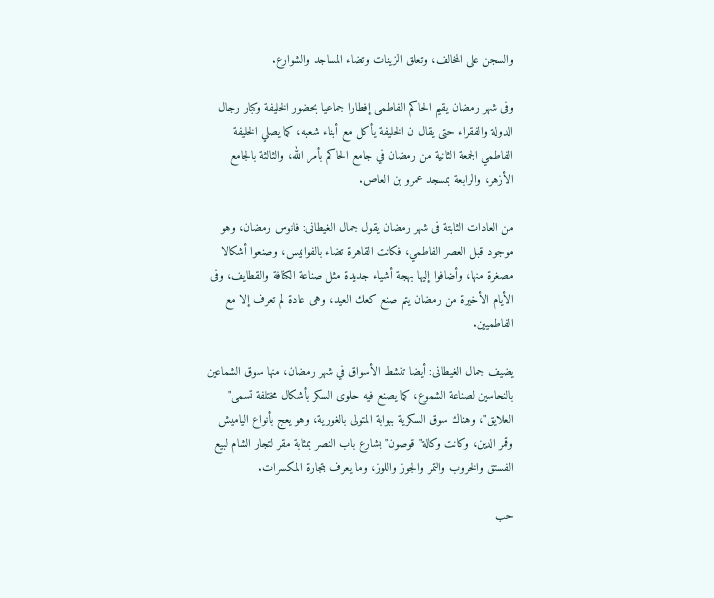والسجن على المخالف، وتعلق الزينات وتضاء المساجد والشوارع.

وفى شهر رمضان يقيم الحاكم الفاطمى إفطارا جماعيا بحضور الخليفة وكبار رجال الدولة والفقراء حتى يقال ن الخليفة يأكل مع أبناء شعبه، كما يصلي الخليفة الفاطمي الجمعة الثانية من رمضان في جامع الحاكم بأمر الله، والثالثة بالجامع الأزهر، والرابعة بمسجد عمرو بن العاص.

من العادات الثابتة فى شهر رمضان يقول جمال الغيطانى: فانوس رمضان، وهو موجود قبل العصر الفاطمي، فكانت القاهرة تضاء بالفوانيس، وصنعوا أشكالا مصغرة منها، وأضافوا إليها بهجة أشياء جديدة مثل صناعة الكنافة والقطايف، وفى الأيام الأخيرة من رمضان يتم صنع كعك العيد، وهى عادة لم تعرف إلا مع الفاطميين.

يضيف جمال الغيطانى: أيضا تنشط الأسواق في شهر رمضان، منها سوق الشماعين بالنحاسين لصناعة الشموع، كما يصنع فيه حلوى السكر بأشكال مختلفة تسمى" العلايق"، وهناك سوق السكرية ببوابة المتولى بالغورية، وهو يعج بأنواع الياميش وقمر الدين، وكانت وكالة" قوصون" بشارع باب النصر بمثابة مقر لتجار الشام لبيع الفستق والخروب والتمر والجوز واللوز، وما يعرف بتجارة المكسرات.

حب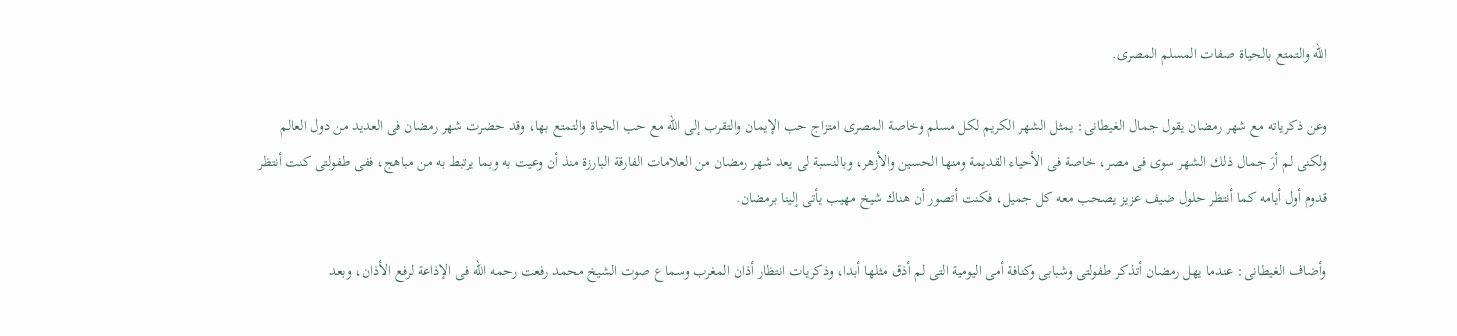الله والتمتع بالحياة صفات المسلم المصرى.

وعن ذكرياته مع شهر رمضان يقول جمال الغيطانى: يمثل الشهر الكريم لكل مسلم وخاصة المصرى امتزاج حب الإيمان والتقرب إلى الله مع حب الحياة والتمتع بها، وقد حضرت شهر رمضان فى العديد من دول العالم ولكنى لم أرَ جمال ذلك الشهر سوى فى مصر، خاصة فى الأحياء القديمة ومنها الحسين والأزهر، وبالنسبة لى يعد شهر رمضان من العلامات الفارقة البارزة منذ أن وعيت به وبما يرتبط به من مباهج، ففى طفولتى كنت أنتظر قدوم أول أيامه كما أنتظر حلول ضيف عزيز يصحب معه كل جميل، فكنت أتصور أن هناك شيخ مهيب يأتى إلينا برمضان.

وأضاف الغيطانى: عندما يهل رمضان أتذكر طفولتى وشبابى وكنافة أمى اليومية التى لم أذق مثلها أبدا، وذكريات انتظار أذان المغرب وسماع صوت الشيخ محمد رفعت رحمه الله فى الإذاعة لرفع الأذان، وبعد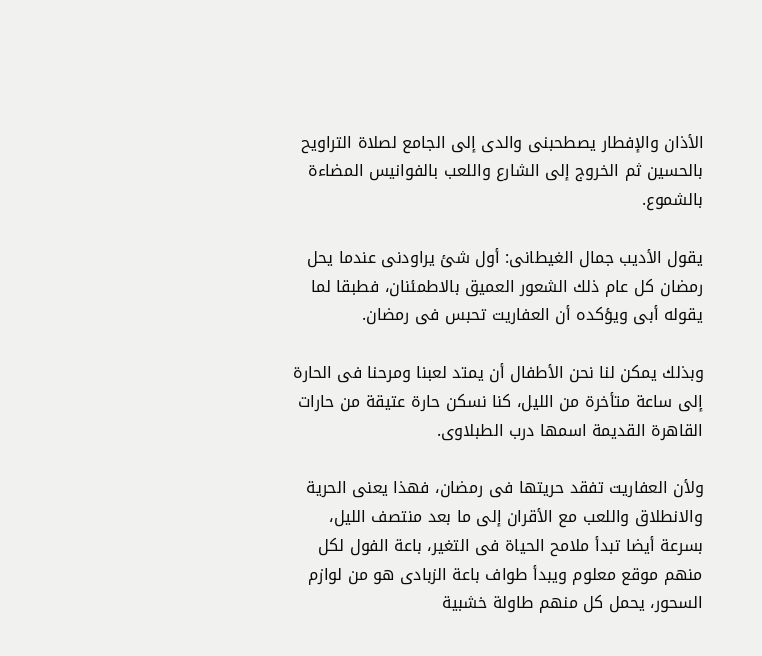الأذان والإفطار يصطحبنى والدى إلى الجامع لصلاة التراويح بالحسين ثم الخروج إلى الشارع واللعب بالفوانيس المضاءة بالشموع.

يقول الأديب جمال الغيطانى: أول شئ يراودنى عندما يحل رمضان كل عام ذلك الشعور العميق بالاطمئنان، فطبقا لما يقوله أبى ويؤكده أن العفاريت تحبس فى رمضان.

وبذلك يمكن لنا نحن الأطفال أن يمتد لعبنا ومرحنا فى الحارة إلى ساعة متأخرة من الليل، كنا نسكن حارة عتيقة من حارات القاهرة القديمة اسمها درب الطبلاوى.

ولأن العفاريت تفقد حريتها فى رمضان، فهذا يعنى الحرية والانطلاق واللعب مع الأقران إلى ما بعد منتصف الليل، بسرعة أيضا تبدأ ملامح الحياة فى التغير، باعة الفول لكل منهم موقع معلوم ويبدأ طواف باعة الزبادى هو من لوازم السحور، يحمل كل منهم طاولة خشبية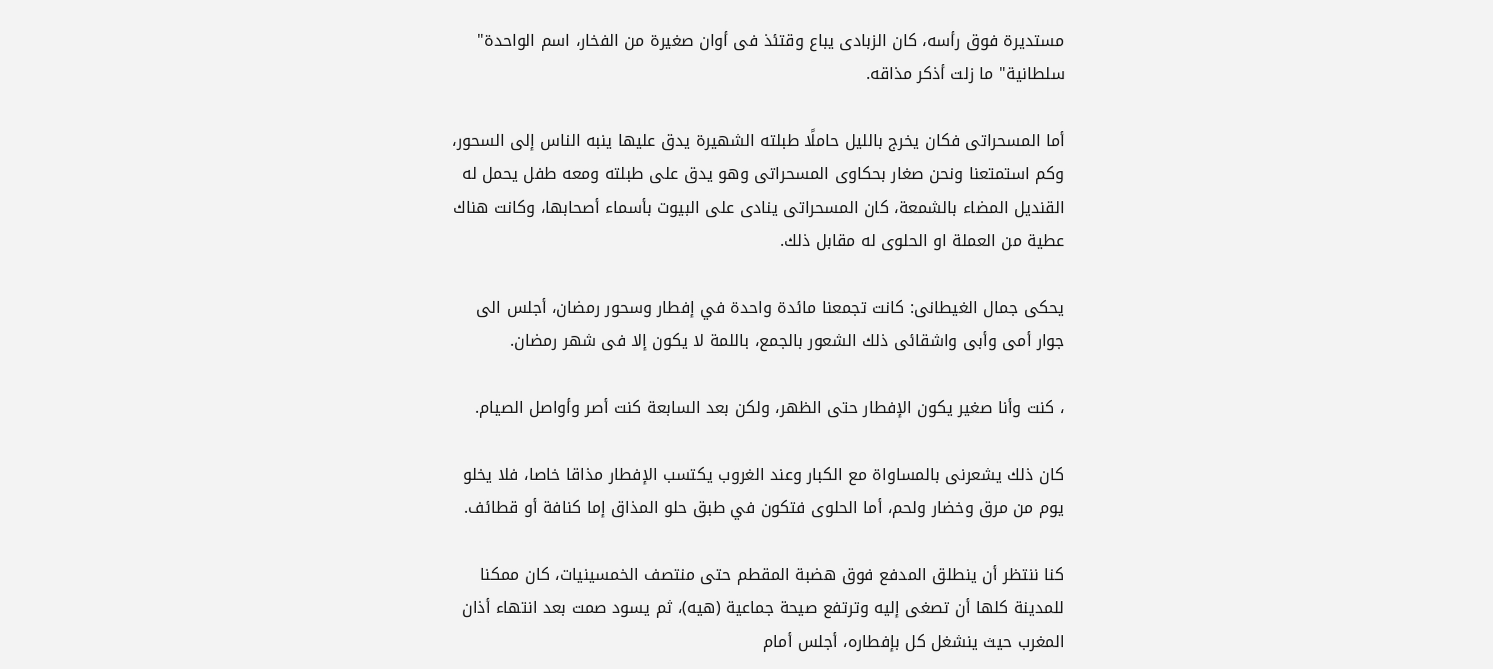مستديرة فوق رأسه، كان الزبادى يباع وقتئذ فى أوان صغيرة من الفخار، اسم الواحدة" سلطانية" ما زلت أذكر مذاقه.

أما المسحراتى فكان يخرج بالليل حاملًا طبلته الشهيرة يدق عليها ينبه الناس إلى السحور، وكم استمتعنا ونحن صغار بحكاوى المسحراتى وهو يدق على طبلته ومعه طفل يحمل له القنديل المضاء بالشمعة، كان المسحراتى ينادى على البيوت بأسماء أصحابها، وكانت هناك عطية من العملة او الحلوى له مقابل ذلك.

يحكى جمال الغيطانى: كانت تجمعنا مائدة واحدة في إفطار وسحور رمضان، أجلس الى جوار أمى وأبى واشقائى ذلك الشعور بالجمع، باللمة لا يكون إلا فى شهر رمضان.

، كنت وأنا صغير يكون الإفطار حتى الظهر، ولكن بعد السابعة كنت أصر وأواصل الصيام.

كان ذلك يشعرنى بالمساواة مع الكبار وعند الغروب يكتسب الإفطار مذاقا خاصا، فلا يخلو يوم من مرق وخضار ولحم، أما الحلوى فتكون في طبق حلو المذاق إما كنافة أو قطائف.

كنا ننتظر أن ينطلق المدفع فوق هضبة المقطم حتى منتصف الخمسينيات، كان ممكنا للمدينة كلها أن تصغى إليه وترتفع صيحة جماعية (هيه)، ثم يسود صمت بعد انتهاء أذان المغرب حيث ينشغل كل بإفطاره، أجلس أمام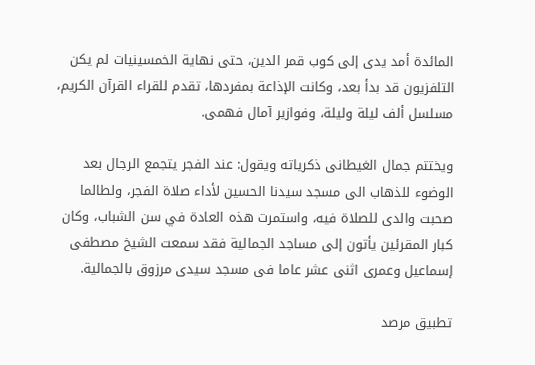المائدة أمد يدى إلى كوب قمر الدين، حتى نهاية الخمسينيات لم يكن التلفزيون قد بدأ بعد، وكانت الإذاعة بمفردها، تقدم للقراء القرآن الكريم، مسلسل ألف ليلة وليلة، وفوازير آمال فهمى.

ويختتم جمال الغيطانى ذكرياته ويقول: عند الفجر يتجمع الرجال بعد الوضوء للذهاب الى مسجد سيدنا الحسين لأداء صلاة الفجر، ولطالما صحبت والدى للصلاة فيه، واستمرت هذه العادة في سن الشباب، وكان كبار المقرئين يأتون إلى مساجد الجمالية فقد سمعت الشيخ مصطفى إسماعيل وعمرى اثنى عشر عاما فى مسجد سيدى مرزوق بالجمالية.

تطبيق مرصد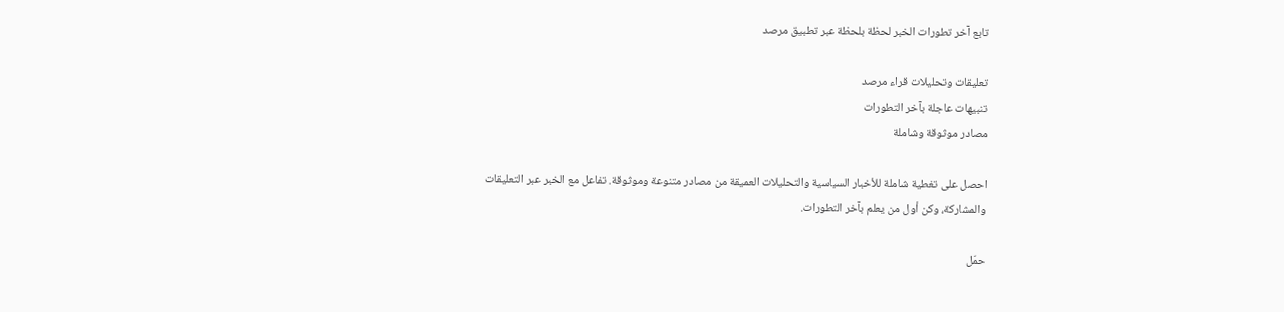تابع آخر تطورات الخبر لحظة بلحظة عبر تطبيق مرصد

تعليقات وتحليلات قراء مرصد
تنبيهات عاجلة بآخر التطورات
مصادر موثوقة وشاملة

احصل على تغطية شاملة للأخبار السياسية والتحليلات العميقة من مصادر متنوعة وموثوقة. تفاعل مع الخبر عبر التعليقات والمشاركة، وكن أول من يعلم بآخر التطورات.

حمّل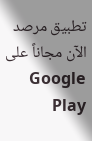تطبيق مرصد الآن مجاناً على Google Play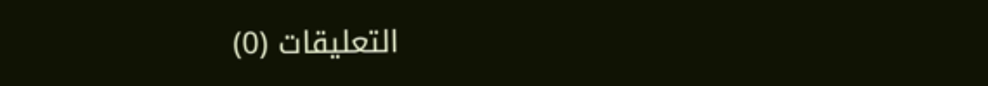التعليقات (0)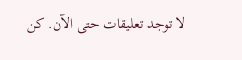لا توجد تعليقات حتى الآن. كن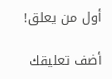أول من يعلق!

أضف تعليقك